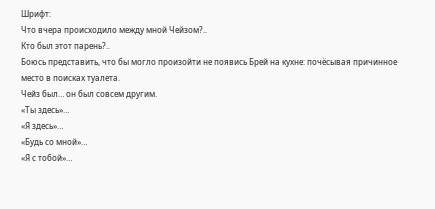Шрифт:
Что вчера происходило между мной Чейзом?..
Кто был этот парень?..
Боюсь представить, что бы могло произойти не появись Брей на кухне: почёсывая причинное место в поисках туалета.
Чейз был… он был совсем другим.
«Ты здесь»…
«Я здесь»…
«Будь со мной»…
«Я с тобой»…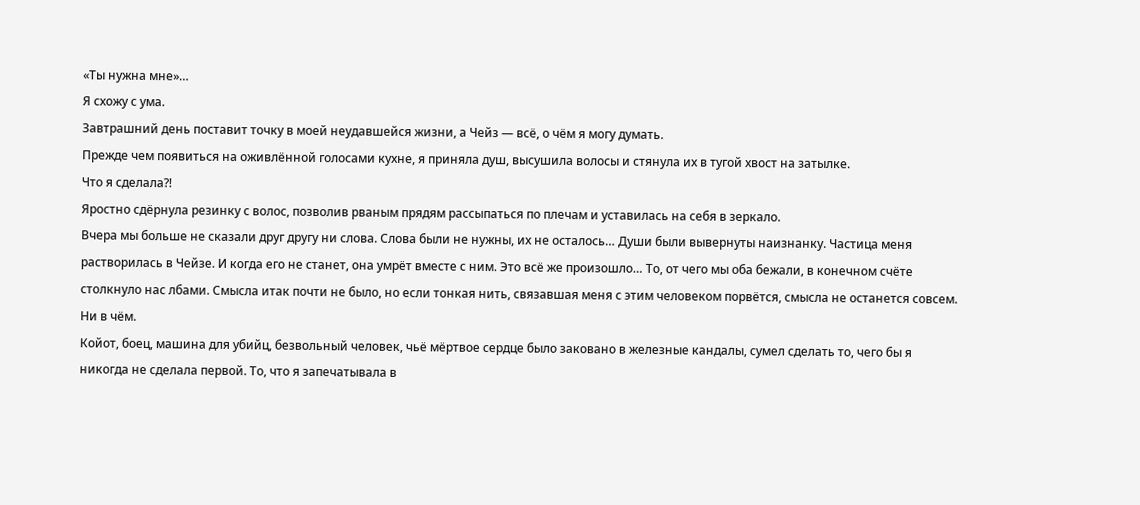«Ты нужна мне»…
Я схожу с ума.
Завтрашний день поставит точку в моей неудавшейся жизни, а Чейз — всё, о чём я могу думать.
Прежде чем появиться на оживлённой голосами кухне, я приняла душ, высушила волосы и стянула их в тугой хвост на затылке.
Что я сделала?!
Яростно сдёрнула резинку с волос, позволив рваным прядям рассыпаться по плечам и уставилась на себя в зеркало.
Вчера мы больше не сказали друг другу ни слова. Слова были не нужны, их не осталось… Души были вывернуты наизнанку. Частица меня растворилась в Чейзе. И когда его не станет, она умрёт вместе с ним. Это всё же произошло… То, от чего мы оба бежали, в конечном счёте столкнуло нас лбами. Смысла итак почти не было, но если тонкая нить, связавшая меня с этим человеком порвётся, смысла не останется совсем.
Ни в чём.
Койот, боец, машина для убийц, безвольный человек, чьё мёртвое сердце было заковано в железные кандалы, сумел сделать то, чего бы я никогда не сделала первой. То, что я запечатывала в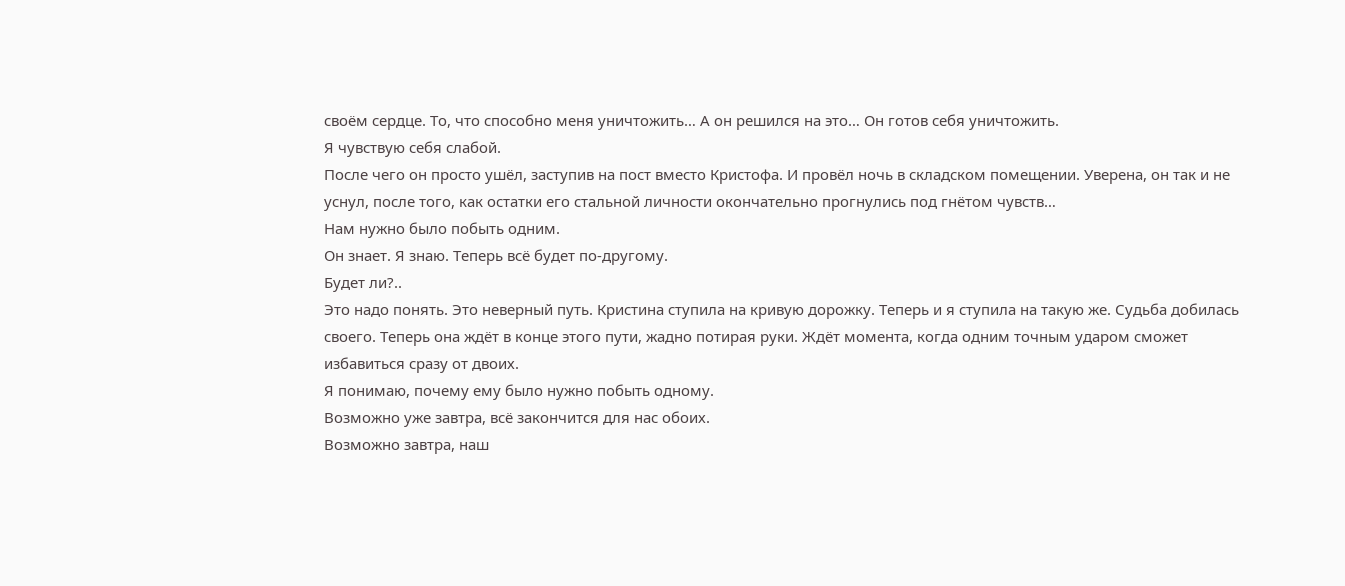своём сердце. То, что способно меня уничтожить… А он решился на это… Он готов себя уничтожить.
Я чувствую себя слабой.
После чего он просто ушёл, заступив на пост вместо Кристофа. И провёл ночь в складском помещении. Уверена, он так и не уснул, после того, как остатки его стальной личности окончательно прогнулись под гнётом чувств…
Нам нужно было побыть одним.
Он знает. Я знаю. Теперь всё будет по-другому.
Будет ли?..
Это надо понять. Это неверный путь. Кристина ступила на кривую дорожку. Теперь и я ступила на такую же. Судьба добилась своего. Теперь она ждёт в конце этого пути, жадно потирая руки. Ждёт момента, когда одним точным ударом сможет избавиться сразу от двоих.
Я понимаю, почему ему было нужно побыть одному.
Возможно уже завтра, всё закончится для нас обоих.
Возможно завтра, наш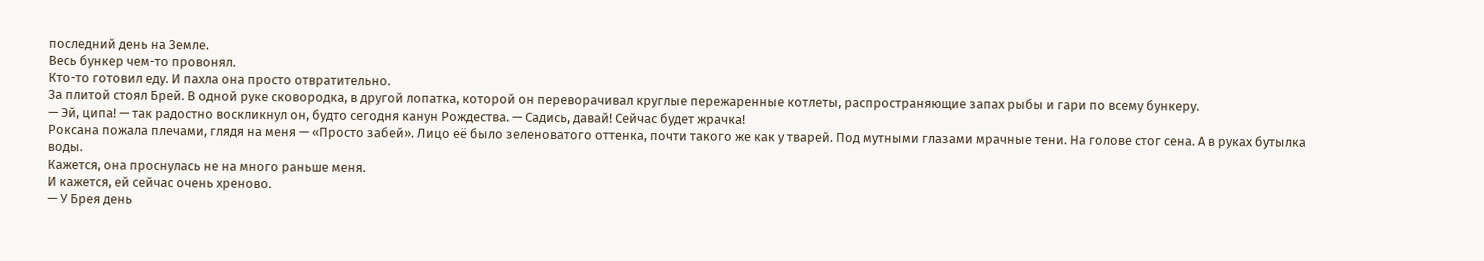последний день на Земле.
Весь бункер чем-то провонял.
Кто-то готовил еду. И пахла она просто отвратительно.
За плитой стоял Брей. В одной руке сковородка, в другой лопатка, которой он переворачивал круглые пережаренные котлеты, распространяющие запах рыбы и гари по всему бункеру.
— Эй, ципа! — так радостно воскликнул он, будто сегодня канун Рождества. — Садись, давай! Сейчас будет жрачка!
Роксана пожала плечами, глядя на меня — «Просто забей». Лицо её было зеленоватого оттенка, почти такого же как у тварей. Под мутными глазами мрачные тени. На голове стог сена. А в руках бутылка воды.
Кажется, она проснулась не на много раньше меня.
И кажется, ей сейчас очень хреново.
— У Брея день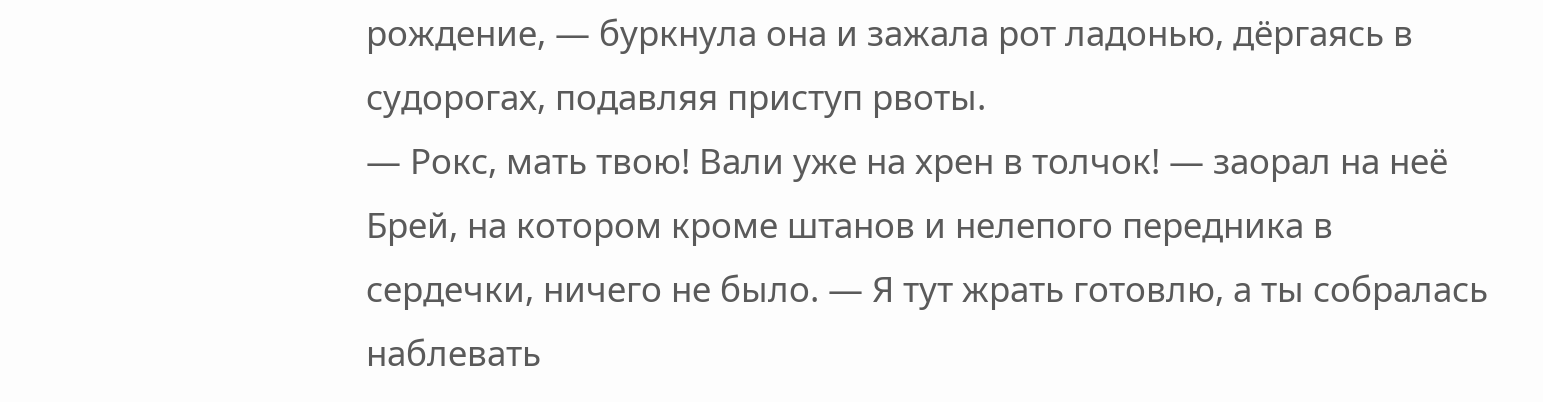рождение, — буркнула она и зажала рот ладонью, дёргаясь в судорогах, подавляя приступ рвоты.
— Рокс, мать твою! Вали уже на хрен в толчок! — заорал на неё Брей, на котором кроме штанов и нелепого передника в сердечки, ничего не было. — Я тут жрать готовлю, а ты собралась наблевать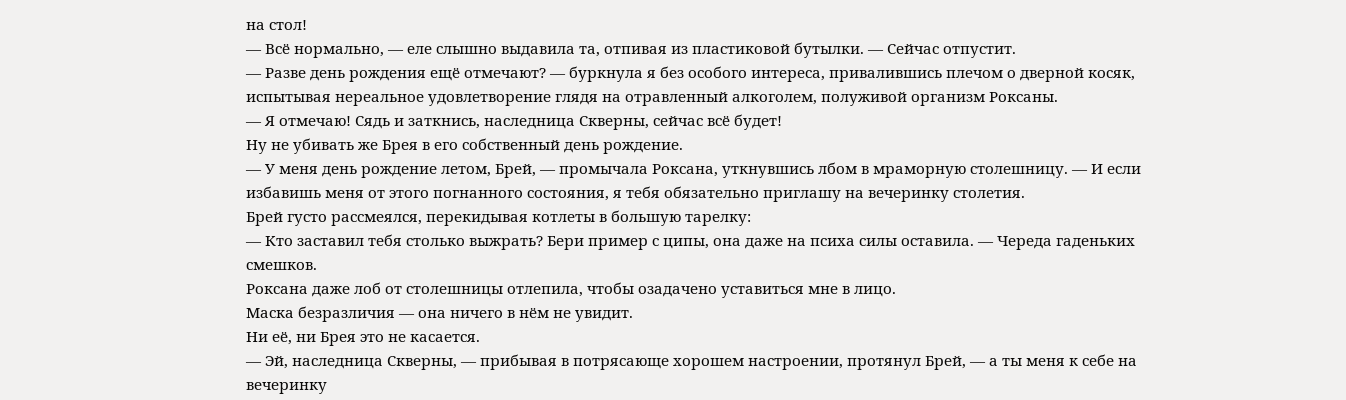на стол!
— Всё нормально, — еле слышно выдавила та, отпивая из пластиковой бутылки. — Сейчас отпустит.
— Разве день рождения ещё отмечают? — буркнула я без особого интереса, привалившись плечом о дверной косяк, испытывая нереальное удовлетворение глядя на отравленный алкоголем, полуживой организм Роксаны.
— Я отмечаю! Сядь и заткнись, наследница Скверны, сейчас всё будет!
Ну не убивать же Брея в его собственный день рождение.
— У меня день рождение летом, Брей, — промычала Роксана, уткнувшись лбом в мраморную столешницу. — И если избавишь меня от этого погнанного состояния, я тебя обязательно приглашу на вечеринку столетия.
Брей густо рассмеялся, перекидывая котлеты в большую тарелку:
— Кто заставил тебя столько выжрать? Бери пример с ципы, она даже на психа силы оставила. — Череда гаденьких смешков.
Роксана даже лоб от столешницы отлепила, чтобы озадачено уставиться мне в лицо.
Маска безразличия — она ничего в нём не увидит.
Ни её, ни Брея это не касается.
— Эй, наследница Скверны, — прибывая в потрясающе хорошем настроении, протянул Брей, — а ты меня к себе на вечеринку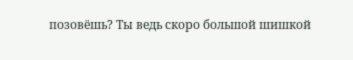позовёшь? Ты ведь скоро большой шишкой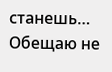станешь… Обещаю не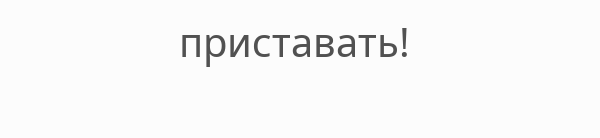приставать!